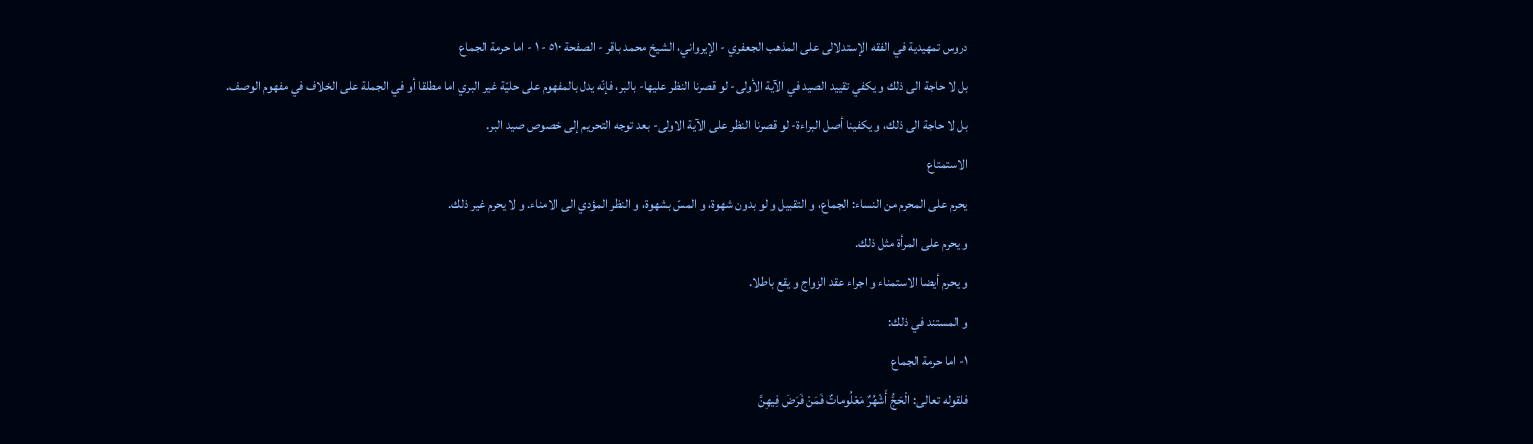دروس تمهيدية في الفقه الإستدلالى على المذهب الجعفري - الإيرواني، الشيخ محمد باقر - الصفحة ٥١٠ - ١ - اما حرمة الجماع
بل لا حاجة الى ذلك و يكفي تقييد الصيد في الآية الأولى- لو قصرنا النظر عليها- بالبر، فإنّه يدل بالمفهوم على حليّة غير البري اما مطلقا أو في الجملة على الخلاف في مفهوم الوصف.
بل لا حاجة الى ذلك، و يكفينا أصل البراءة- لو قصرنا النظر على الآية الاولى- بعد توجه التحريم إلى خصوص صيد البر.
الاستمتاع
يحرم على المحرم من النساء: الجماع، و التقبيل و لو بدون شهوة، و المسّ بشهوة، و النظر المؤدي الى الامناء. و لا يحرم غير ذلك.
و يحرم على المرأة مثل ذلك.
و يحرم أيضا الاستمناء و اجراء عقد الزواج و يقع باطلا.
و المستند في ذلك:
١- اما حرمة الجماع
فلقوله تعالى: الْحَجُّ أَشْهُرٌ مَعْلُوماتٌ فَمَنْ فَرَضَ فِيهِنَّ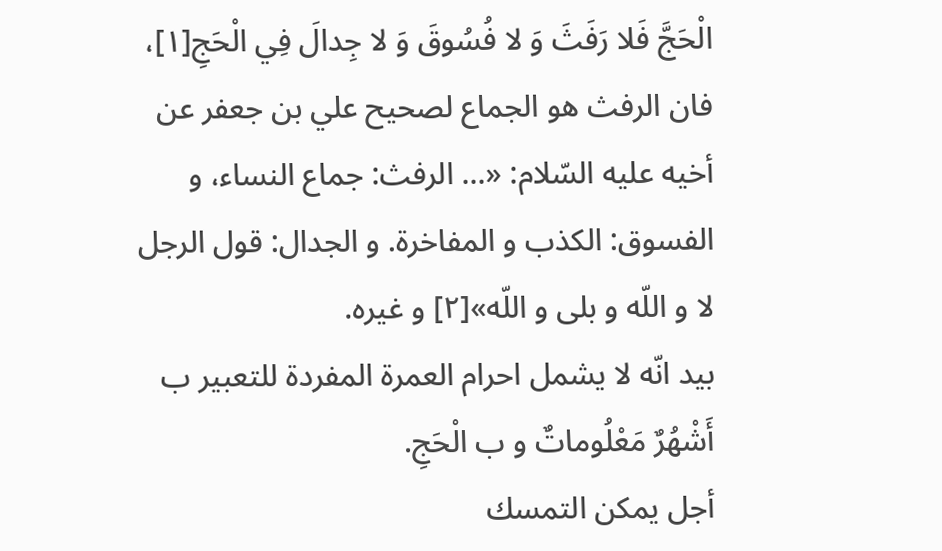الْحَجَّ فَلا رَفَثَ وَ لا فُسُوقَ وَ لا جِدالَ فِي الْحَجِ[١]، فان الرفث هو الجماع لصحيح علي بن جعفر عن أخيه عليه السّلام: «... الرفث: جماع النساء، و الفسوق: الكذب و المفاخرة. و الجدال: قول الرجل لا و اللّه و بلى و اللّه»[٢] و غيره.
بيد انّه لا يشمل احرام العمرة المفردة للتعبير ب أَشْهُرٌ مَعْلُوماتٌ و ب الْحَجِ.
أجل يمكن التمسك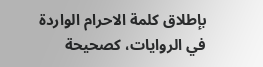بإطلاق كلمة الاحرام الواردة في الروايات، كصحيحة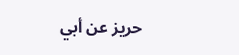حريز عن أبي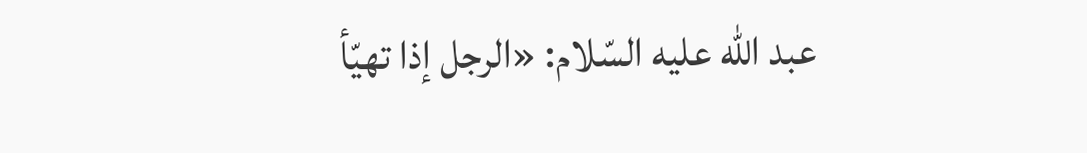عبد اللّه عليه السّلام: «الرجل إذا تهيّأ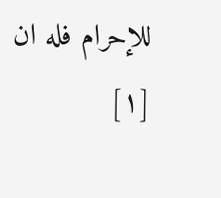للإحرام فله ان
[١]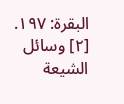البقرة: ١٩٧.
[٢] وسائل الشيعة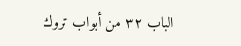الباب ٣٢ من أبواب تروك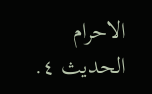الاحرام الحديث ٤.